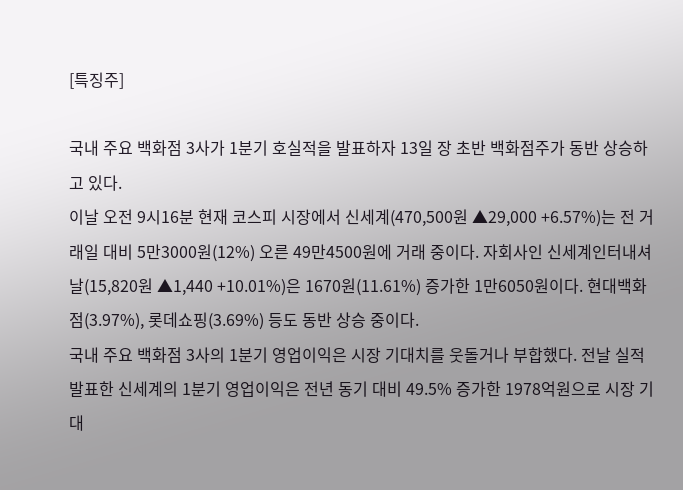[특징주]

국내 주요 백화점 3사가 1분기 호실적을 발표하자 13일 장 초반 백화점주가 동반 상승하고 있다.
이날 오전 9시16분 현재 코스피 시장에서 신세계(470,500원 ▲29,000 +6.57%)는 전 거래일 대비 5만3000원(12%) 오른 49만4500원에 거래 중이다. 자회사인 신세계인터내셔날(15,820원 ▲1,440 +10.01%)은 1670원(11.61%) 증가한 1만6050원이다. 현대백화점(3.97%), 롯데쇼핑(3.69%) 등도 동반 상승 중이다.
국내 주요 백화점 3사의 1분기 영업이익은 시장 기대치를 웃돌거나 부합했다. 전날 실적 발표한 신세계의 1분기 영업이익은 전년 동기 대비 49.5% 증가한 1978억원으로 시장 기대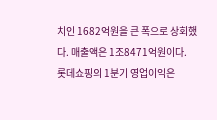치인 1682억원을 큰 폭으로 상회했다. 매출액은 1조8471억원이다.
롯데쇼핑의 1분기 영업이익은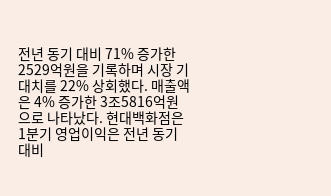전년 동기 대비 71% 증가한 2529억원을 기록하며 시장 기대치를 22% 상회했다. 매출액은 4% 증가한 3조5816억원으로 나타났다. 현대백화점은 1분기 영업이익은 전년 동기 대비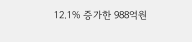12.1% 증가한 988억원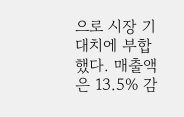으로 시장 기대치에 부합했다. 매출액은 13.5% 감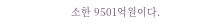소한 9501억원이다.